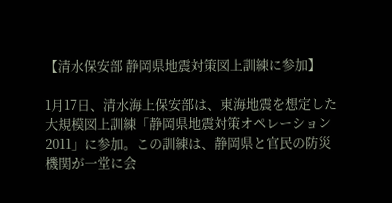【清水保安部 静岡県地震対策図上訓練に参加】

1月17日、清水海上保安部は、東海地震を想定した大規模図上訓練「静岡県地震対策オペレーション2011」に参加。この訓練は、静岡県と官民の防災機関が一堂に会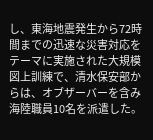し、東海地震発生から72時間までの迅速な災害対応をテーマに実施された大規模図上訓練で、清水保安部からは、オブザーバーを含み海陸職員10名を派遣した。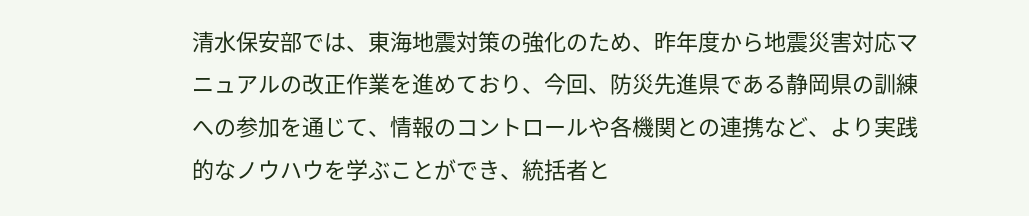清水保安部では、東海地震対策の強化のため、昨年度から地震災害対応マニュアルの改正作業を進めており、今回、防災先進県である静岡県の訓練への参加を通じて、情報のコントロールや各機関との連携など、より実践的なノウハウを学ぶことができ、統括者と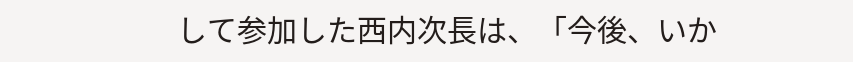して参加した西内次長は、「今後、いか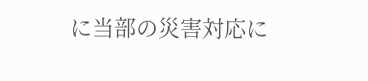に当部の災害対応に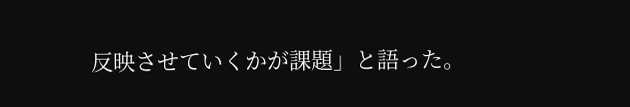反映させていくかが課題」と語った。